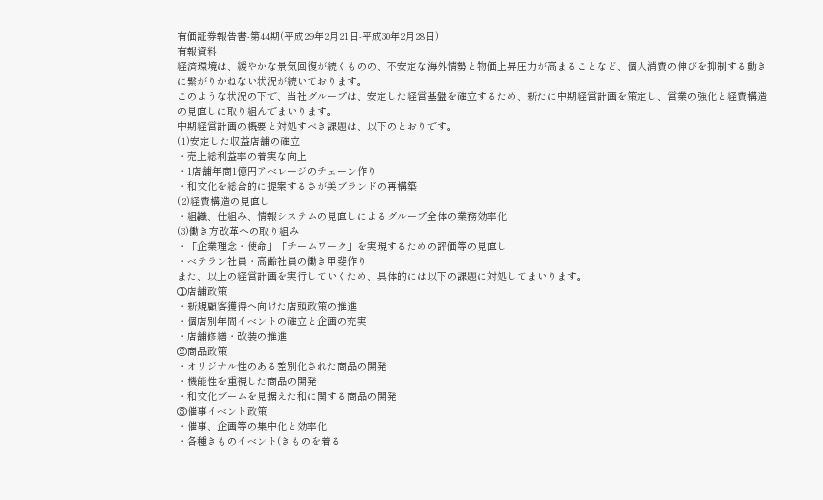有価証券報告書-第44期(平成29年2月21日-平成30年2月28日)
有報資料
経済環境は、緩やかな景気回復が続くものの、不安定な海外情勢と物価上昇圧力が高まることなど、個人消費の伸びを抑制する動きに繋がりかねない状況が続いております。
このような状況の下で、当社グループは、安定した経営基盤を確立するため、新たに中期経営計画を策定し、営業の強化と経費構造の見直しに取り組んでまいります。
中期経営計画の概要と対処すべき課題は、以下のとおりです。
(1)安定した収益店舗の確立
・売上総利益率の着実な向上
・1店舗年商1億円アベレージのチェーン作り
・和文化を総合的に提案するさが美ブランドの再構築
(2)経費構造の見直し
・組織、仕組み、情報システムの見直しによるグループ全体の業務効率化
(3)働き方改革への取り組み
・「企業理念・使命」「チームワーク」を実現するための評価等の見直し
・ベテラン社員・高齢社員の働き甲斐作り
また、以上の経営計画を実行していくため、具体的には以下の課題に対処してまいります。
①店舗政策
・新規顧客獲得へ向けた店頭政策の推進
・個店別年間イベントの確立と企画の充実
・店舗修繕・改装の推進
②商品政策
・オリジナル性のある差別化された商品の開発
・機能性を重視した商品の開発
・和文化ブームを見据えた和に関する商品の開発
③催事イベント政策
・催事、企画等の集中化と効率化
・各種きものイベント(きものを着る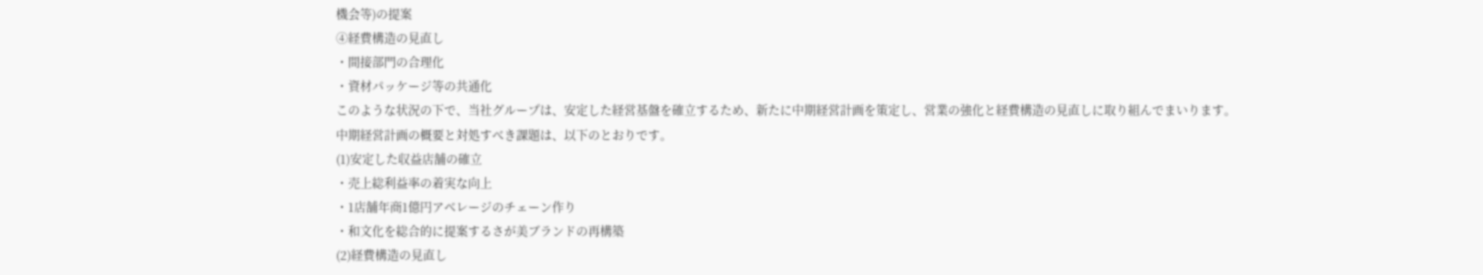機会等)の提案
④経費構造の見直し
・間接部門の合理化
・資材パッケージ等の共通化
このような状況の下で、当社グループは、安定した経営基盤を確立するため、新たに中期経営計画を策定し、営業の強化と経費構造の見直しに取り組んでまいります。
中期経営計画の概要と対処すべき課題は、以下のとおりです。
(1)安定した収益店舗の確立
・売上総利益率の着実な向上
・1店舗年商1億円アベレージのチェーン作り
・和文化を総合的に提案するさが美ブランドの再構築
(2)経費構造の見直し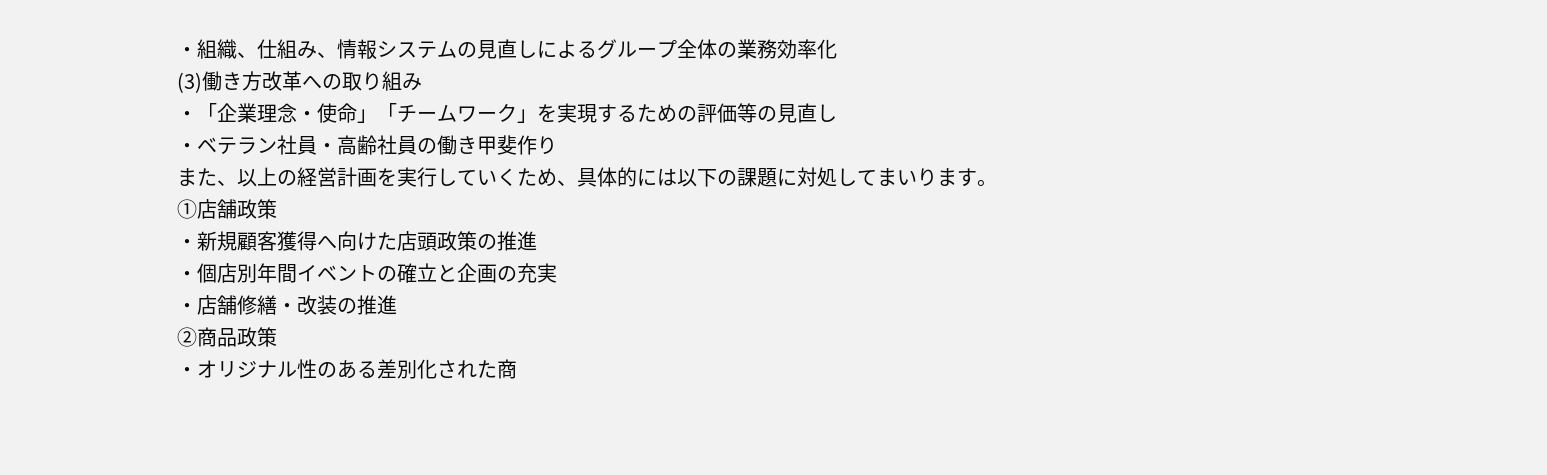・組織、仕組み、情報システムの見直しによるグループ全体の業務効率化
(3)働き方改革への取り組み
・「企業理念・使命」「チームワーク」を実現するための評価等の見直し
・ベテラン社員・高齢社員の働き甲斐作り
また、以上の経営計画を実行していくため、具体的には以下の課題に対処してまいります。
①店舗政策
・新規顧客獲得へ向けた店頭政策の推進
・個店別年間イベントの確立と企画の充実
・店舗修繕・改装の推進
②商品政策
・オリジナル性のある差別化された商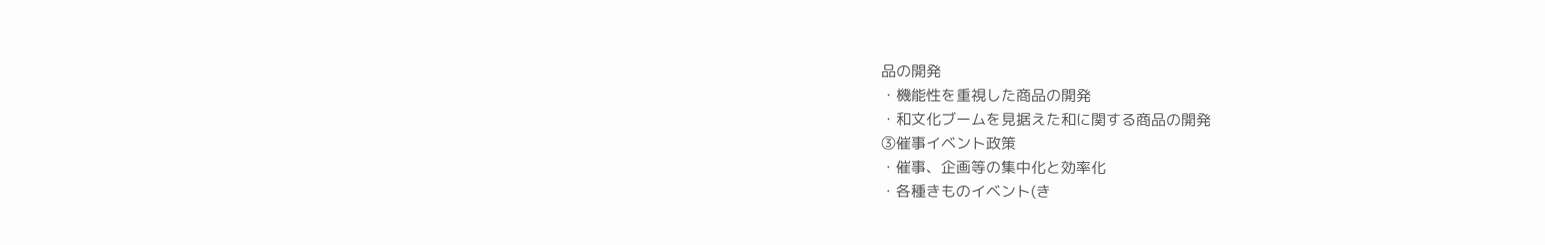品の開発
・機能性を重視した商品の開発
・和文化ブームを見据えた和に関する商品の開発
③催事イベント政策
・催事、企画等の集中化と効率化
・各種きものイベント(き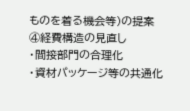ものを着る機会等)の提案
④経費構造の見直し
・間接部門の合理化
・資材パッケージ等の共通化